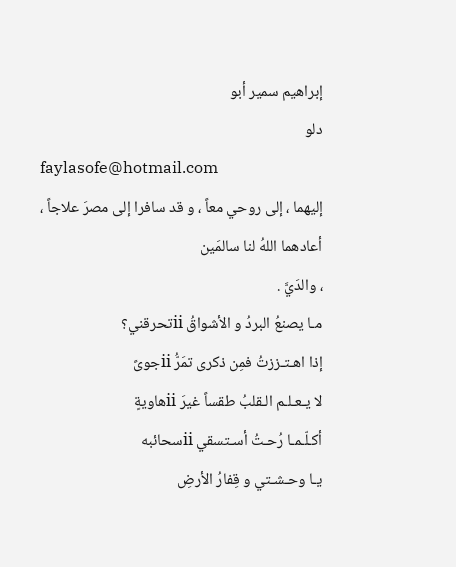إبراهيم سمير أبو
دلو
faylasofe@hotmail.com
إليهما ، إلى روحي معاً ، و قد سافرا إلى مصرَ علاجاً ،
أعادهما اللهُ لنا سالمَين
، والدَيَّ .
مـا يصنعُ البردُ و الأشواقُ iiتحرقني؟
إذا اهـتـززتُ فمِن ذكرى تمَرُّ iiجوىً
لا يـعـلـم الـقلبُ طقساً غيرَ iiهاويةٍ
أكـلّـمـا رُحـتُ أسـتسقي iiسحائبه
يـا وحـشـتي و قِفارُ الأرضِ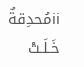iiمُحدِقةٌ
خَـلَـتْ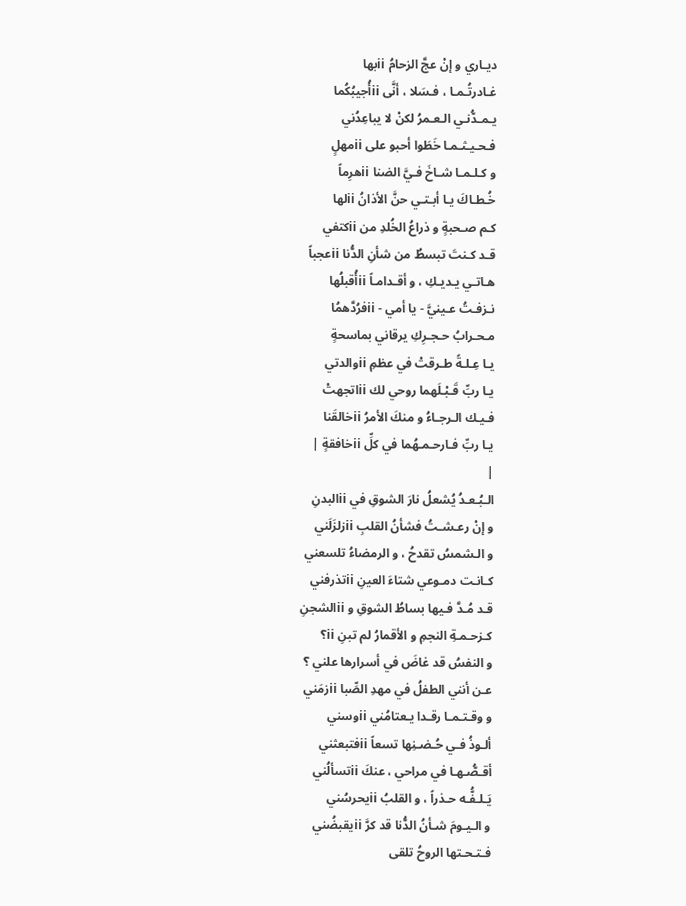ديـاري و إنْ عجَّ الزحامُ iiبها
غـادرتُـمـا ، فـسَلا ، أنَّى iiأُجيبُكُما
يـمـدُّنـي الـعـمرُ لكنْ لا يباعِدُني
فـحـيـثـمـا خَطَوا أحبو على iiمهلٍ
و كـلـمـا شـاخَ فـيَّ الضنا iiهرِماً
خُـطـاكَ يـا أبـتـي حنَّ الأذانُ iiلها
كـم صـحبةٍ و ذراعُ الخُلدِ من iiكتفي
قـد كـنتَ تبسطُ من شأنِ الدُّنا iiعجباً
هـاتـي يـديـكِ ، و أقـدامـاً iiأُقبلُها
نـزفـتُ عـينيَّ - يا أمي - iiفرُدَّهمُا
مـحـرابُ حـجـرِكِ يرقاني بماسحةٍ
يـا عِـلـةً طـرقتْ في عظمِ iiوالدتي
يـا ربِّ قَـبْـلَهما روحي لك iiاتجهتْ
فـيـك الـرجـاءُ و منكَ الأمرُ iiخالقَنا
يـا ربِّ فـارحـمـهُما في كلِّ iiخافقةٍ |
|
الـبُـعـدُ يُشعلُ نارَ الشوقِ في iiالبدنِ
و إنْ رعـشـتُ فشأنُ القلبِ iiزلزَلَني
و الـشمسُ تقدحُ ، و الرمضاءُ تلسعني
كـانـت دمـوعي شتاءَ العينِ iiتذرفني
قـد مُـدَّ فـيها بساطُ الشوقِ و iiالشجنِ
كـزحـمـةِ النجمِ و الأقمارُ لم تبنِ ii؟
و النفسُ قد غاضَ في أسرارها علني ؟
عـن أنني الطفلُ في مهدِ الصِّبا iiزمَني
و وقـتـمـا رقـدا يـعتامُني iiوسني
ألـوذُ فـي حُـضـنِها تسعاً iiفتبعثني
أقـصُّـهـا في مراحي ، عنكَ iiتسألُني
يَـلـفُّـه حـذراً ، و القلبُ iiيحرسُني
و الـيـومَ شـأنُ الدُّنا قد كرَّ iiيقبضُني
فـتـحـتها الروحُ تلقى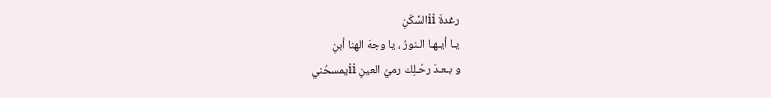رغدةَ iiالسَّكَنِ
يـا أيـهـا الـنورُ ، يا وجهَ الهنا أبنِ
و بـعـدَ رحْـلِك رميُ العينِ iiيمسحُني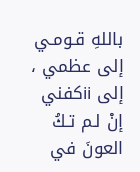باللهِ قـومـي إلى عظمي ، إلى iiكفني
إنْ لـم تـكُ العونَ في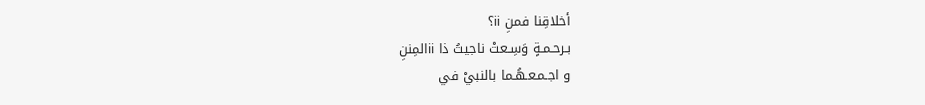أخلاقِنا فمنِ ii؟
بـرحـمـةٍ وَسِـعتْ ناجيتُ ذا iiالمِننِ
و اجـمـعـهُـما بالنبيْ في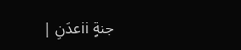جنةٍ iiعدَنِ |